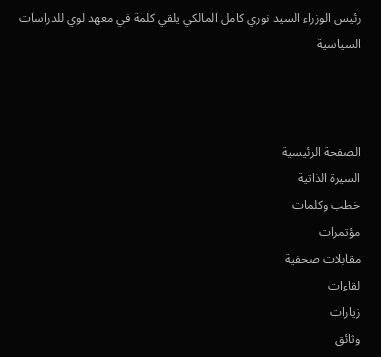رئيس الوزراء السيد نوري كامل المالكي يلقي كلمة في معهد لوي للدراسات السياسية



الصفحة الرئيسية
السيرة الذاتية
خطب وكلمات
مؤتمرات
مقابلات صحفية
لقاءات
زيارات
وثائق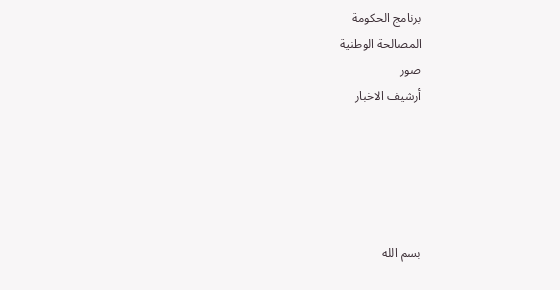برنامج الحكومة
المصالحة الوطنية
صور
أرشيف الاخبار





بسم الله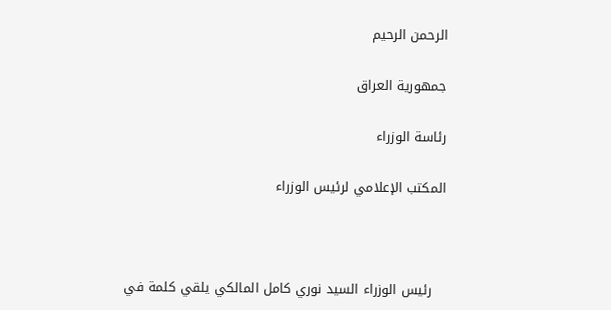الرحمن الرحيم

جمهورية العراق

رئاسة الوزراء

المكتب الإعلامي لرئيس الوزراء



   رئيس الوزراء السيد نوري كامل المالكي يلقي كلمة في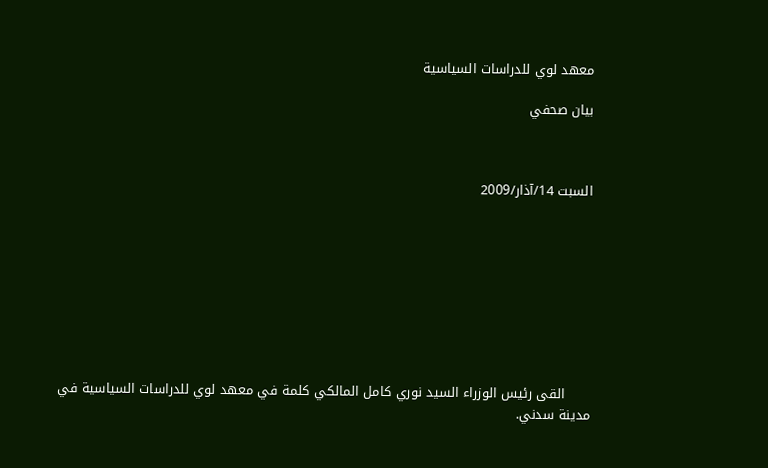معهد لوي للدراسات السياسية

بيان صحفي



السبت 14/آذار/2009









      القى رئيس الوزراء السيد نوري كامل المالكي كلمة في معهد لوي للدراسات السياسية في مدينة سدني.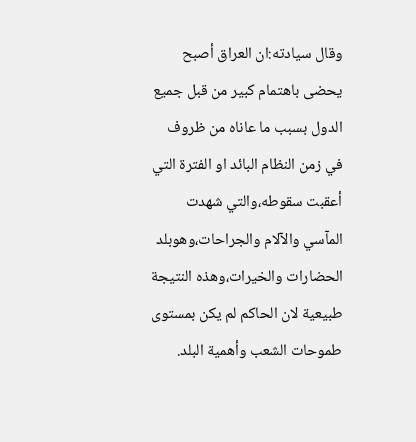وقال سيادته:ان العراق أصبح يحضى باهتمام كبير من قبل جميع الدول بسبب ما عاناه من ظروف في زمن النظام البائد او الفترة التي أعقبت سقوطه،والتي شهدت المآسي والآلام والجراحات،وهوبلد الحضارات والخيرات،وهذه النتيجة طبيعية لان الحاكم لم يكن بمستوى طموحات الشعب وأهمية البلد.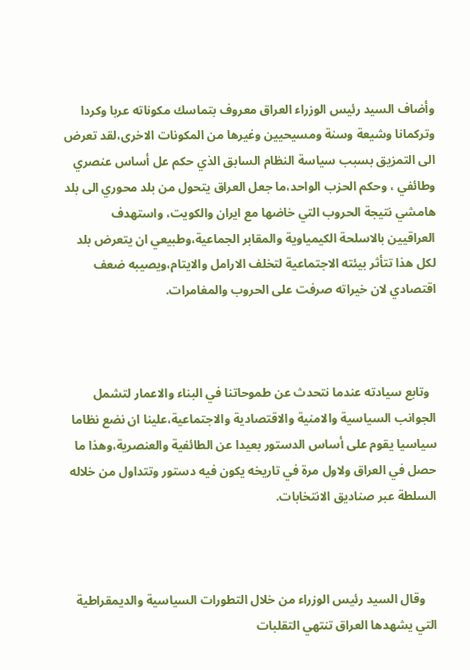وأضاف السيد رئيس الوزراء العراق معروف بتماسك مكوناته عربا وكردا وتركمانا وشيعة وسنة ومسيحيين وغيرها من المكونات الاخرى،لقد تعرض الى التمزيق بسبب سياسة النظام السابق الذي حكم عل أساس عنصري وطائفي ، وحكم الحزب الواحد،ما جعل العراق يتحول من بلد محوري الى بلد هامشي نتيجة الحروب التي خاضها مع ايران والكويت، واستهدف العراقيين بالاسلحة الكيمياوية والمقابر الجماعية،وطبيعي ان يتعرض بلد لكل هذا تتأثر بيئته الاجتماعية لتخلف الارامل والايتام،ويصيبه ضعف اقتصادي لان خيراته صرفت على الحروب والمغامرات.



  وتابع سيادته عندما نتحدث عن طموحاتنا في البناء والاعمار لتشمل الجوانب السياسية والامنية والاقتصادية والاجتماعية،علينا ان نضع نظاما سياسيا يقوم على أساس الدستور بعيدا عن الطائفية والعنصرية،وهذا ما حصل في العراق ولاول مرة في تاريخه يكون فيه دستور وتتداول من خلاله السلطة عبر صناديق الانتخابات.



    وقال السيد رئيس الوزراء من خلال التطورات السياسية والديمقراطية التي يشهدها العراق تنتهي التقلبات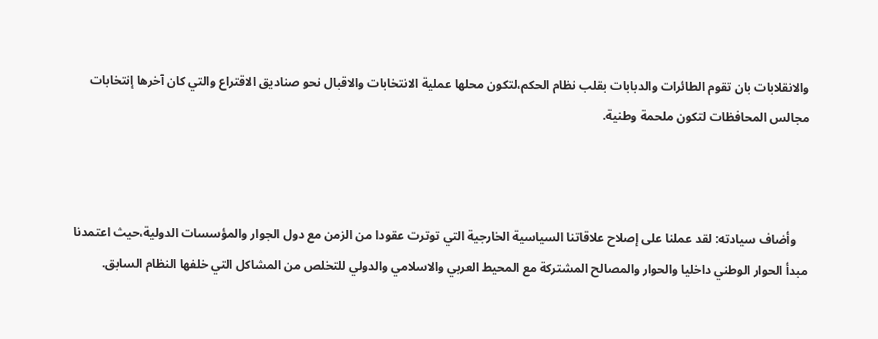والانقلابات بان تقوم الطائرات والدبابات بقلب نظام الحكم،لتكون محلها عملية الانتخابات والاقبال نحو صناديق الاقتراع والتي كان آخرها إنتخابات مجالس المحافظات لتكون ملحمة وطنية.



    وأضاف سيادته: لقد عملنا على إصلاح علاقاتنا السياسية الخارجية التي توترت عقودا من الزمن مع دول الجوار والمؤسسات الدولية،حيث اعتمدنا مبدأ الحوار الوطني داخليا والحوار والمصالح المشتركة مع المحيط العربي والاسلامي والدولي للتخلص من المشاكل التي خلفها النظام السابق.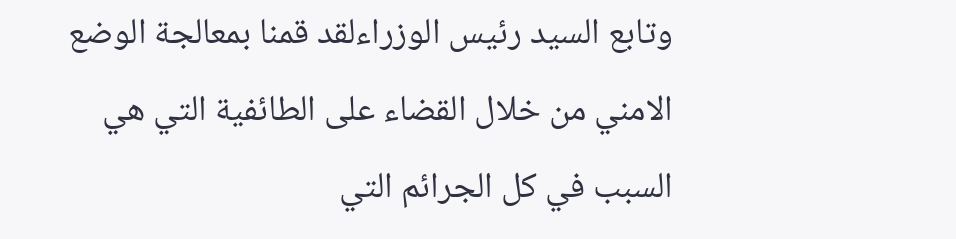وتابع السيد رئيس الوزراءلقد قمنا بمعالجة الوضع الامني من خلال القضاء على الطائفية التي هي السبب في كل الجرائم التي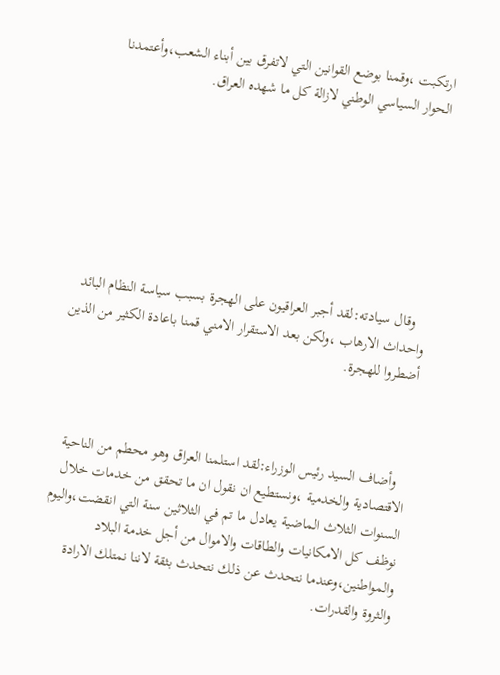ارتكبت ،وقمنا بوضع القوانين التي لاتفرق بين أبناء الشعب،وأعتمدنا الحوار السياسي الوطني لازالة كل ما شهده العراق.







   وقال سيادته:لقد أجبر العراقيون على الهجرة بسبب سياسة النظام البائد واحداث الارهاب ،ولكن بعد الاستقرار الامني قمنا باعادة الكثير من الذين أضطروا للهجرة.



   وأضاف السيد رئيس الوزراء:لقد استلمنا العراق وهو محطم من الناحية الاقتصادية والخدمية ،ونستطيع ان نقول ان ما تحقق من خدمات خلال السنوات الثلاث الماضية يعادل ما تم في الثلاثين سنة التي انقضت،واليوم نوظف كل الامكانيات والطاقات والاموال من أجل خدمة البلاد والمواطنين،وعندما نتحدث عن ذلك نتحدث بثقة لاننا نمتلك الارادة والثروة والقدرات.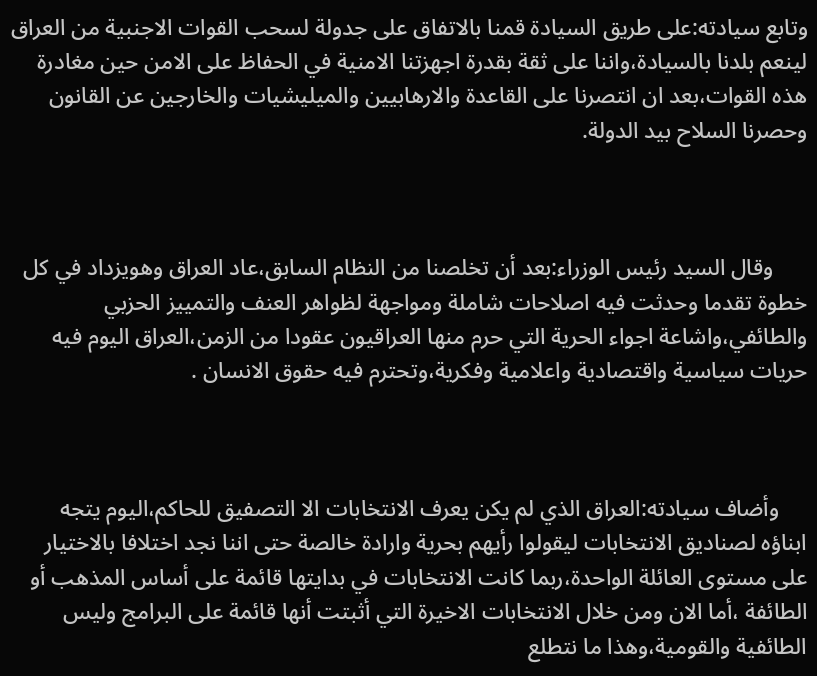وتابع سيادته:على طريق السيادة قمنا بالاتفاق على جدولة لسحب القوات الاجنبية من العراق لينعم بلدنا بالسيادة،واننا على ثقة بقدرة اجهزتنا الامنية في الحفاظ على الامن حين مغادرة هذه القوات،بعد ان انتصرنا على القاعدة والارهابيين والميليشيات والخارجين عن القانون وحصرنا السلاح بيد الدولة.



      وقال السيد رئيس الوزراء:بعد أن تخلصنا من النظام السابق،عاد العراق وهويزداد في كل خطوة تقدما وحدثت فيه اصلاحات شاملة ومواجهة لظواهر العنف والتمييز الحزبي والطائفي،واشاعة اجواء الحرية التي حرم منها العراقيون عقودا من الزمن،العراق اليوم فيه حريات سياسية واقتصادية واعلامية وفكرية،وتحترم فيه حقوق الانسان .



     وأضاف سيادته:العراق الذي لم يكن يعرف الانتخابات الا التصفيق للحاكم،اليوم يتجه ابناؤه لصناديق الانتخابات ليقولوا رأيهم بحرية وارادة خالصة حتى اننا نجد اختلافا بالاختيار على مستوى العائلة الواحدة،ربما كانت الانتخابات في بدايتها قائمة على أساس المذهب أو الطائفة ،أما الان ومن خلال الانتخابات الاخيرة التي أثبتت أنها قائمة على البرامج وليس الطائفية والقومية،وهذا ما نتطلع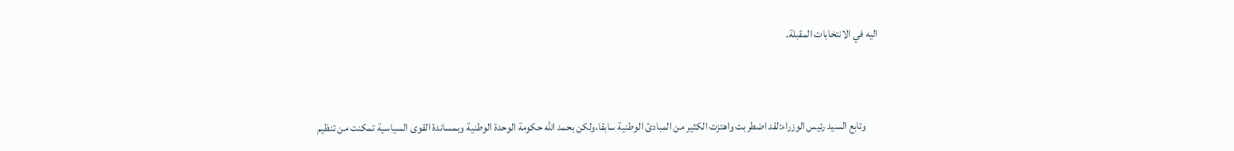اليه في الانتخابات المقبلة.



      وتابع السيد رئيس الوزراء:لقد اضطربت واهتزت الكثير من المبادئ الوطنية سابقا،ولكن بحمد الله حكومة الوحدة الوطنية وبمساندة القوى السياسية تمكنت من تنظيم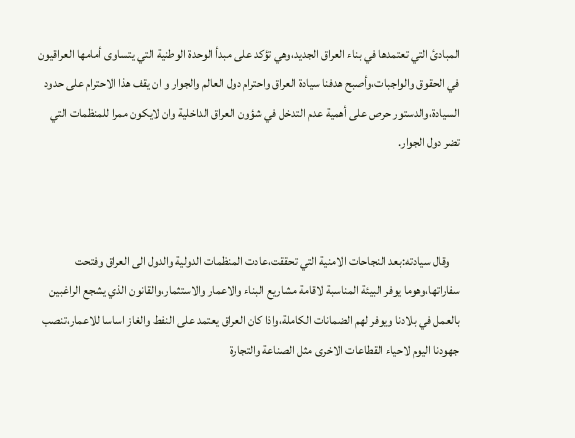المبادئ التي تعتمدها في بناء العراق الجديد،وهي تؤكد على مبدأ الوحدة الوطنية التي يتساوى أمامها العراقيون في الحقوق والواجبات،وأصبح هدفنا سيادة العراق واحترام دول العالم والجوار و ان يقف هذا الاحترام على حدود السيادة،والدستور حرص على أهمية عدم التدخل في شؤون العراق الداخلية وان لايكون ممرا للمنظمات التي تضر دول الجوار.



    وقال سيادته:بعد النجاحات الامنية التي تحققت،عادت المنظمات الدولية والدول الى العراق وفتحت سفاراتها،وهوما يوفر البيئة المناسبة لاقامة مشاريع البناء والاعمار والاستثمار،والقانون الذي يشجع الراغبين بالعمل في بلادنا ويوفر لهم الضمانات الكاملة،واذا كان العراق يعتمد على النفط والغاز اساسا للاعمار،تنصب جهودنا اليوم لاحياء القطاعات الاخرى مثل الصناعة والتجارة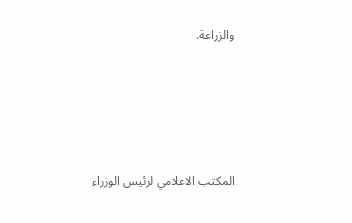والزراعة.





المكتب الاعلامي لرئيس الوزراء